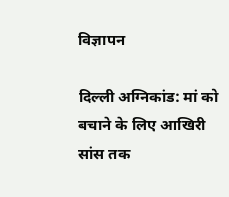विज्ञापन

दिल्ली अग्निकांड: मां को बचाने के लिए आखिरी सांस तक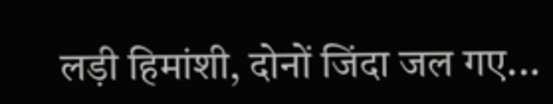लड़ी हिमांशी, दोनों जिंदा जल गए...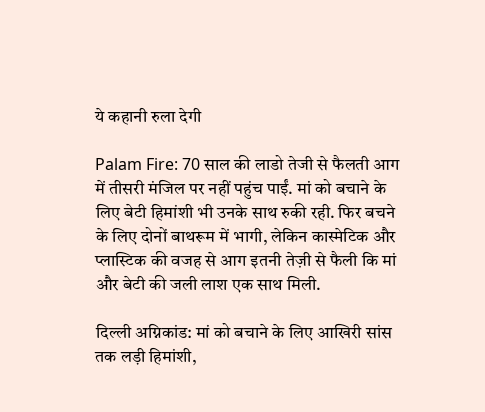ये कहानी रुला देगी

Palam Fire: 70 साल की लाडो तेजी से फैलती आग में तीसरी मंजिल पर नहीं पहुंच पाईं. मां को बचाने के लिए बेटी हिमांशी भी उनके साथ रुकी रही. फिर बचने के लिए दोनों बाथरूम में भागी, लेकिन कास्मेटिक और प्लास्टिक की वजह से आग इतनी तेज़ी से फैली कि मां और बेटी की जली लाश एक साथ मिली.

दिल्ली अग्निकांड: मां को बचाने के लिए आखिरी सांस तक लड़ी हिमांशी,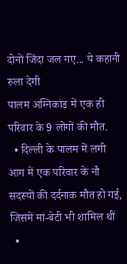दोनों जिंदा जल गए... ये कहानी रुला देगी
पालम अग्निकांड में एक ही परिवार के 9 लोगों की मौत.
  • दिल्ली के पालम में लगी आग में एक परिवार के नौ सदस्यों की दर्दनाक मौत हो गई, जिसमें मां-बेटी भी शामिल थीं
  •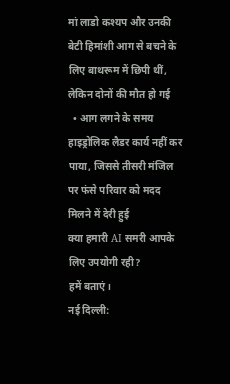मां लाडो कश्यप और उनकी बेटी हिमांशी आग से बचने के लिए बाथरूम में छिपी थीं, लेकिन दोनों की मौत हो गई
  • आग लगने के समय हाइड्रोलिक लैडर कार्य नहीं कर पाया, जिससे तीसरी मंजिल पर फंसे परिवार को मदद मिलने में देरी हुई
क्या हमारी AI समरी आपके लिए उपयोगी रही?
हमें बताएं।
नई दिल्ली: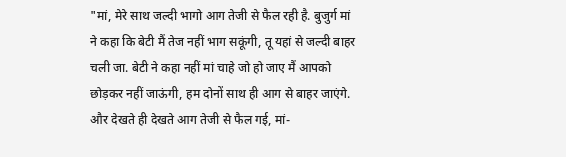"मां, मेरे साथ जल्दी भागो आग तेजी से फैल रही है. बुजुर्ग मां ने कहा कि बेटी मैं तेज नहीं भाग सकूंगी, तू यहां से जल्दी बाहर चली जा. बेटी ने कहा नहीं मां चाहे जो हो जाए मैं आपको छोड़कर नहीं जाऊंगी, हम दोनों साथ ही आग से बाहर जाएंगे. और देखते ही देखते आग तेजी से फैल गई, मां-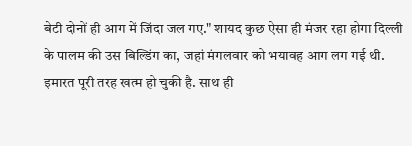बेटी दोनों ही आग में जिंदा जल गए." शायद कुछ ऐसा ही मंजर रहा होगा दिल्ली के पालम की उस बिल्डिंग का, जहां मंगलवार को भयावह आग लग गई थी. इमारत पूरी तरह खत्म हो चुकी है. साथ ही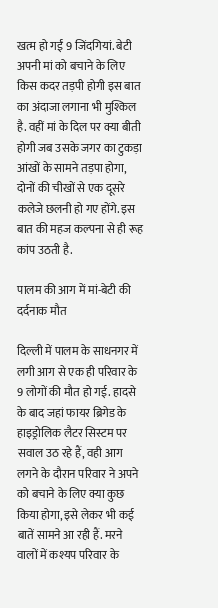खत्म हो गईं 9 जिंदगियां. बेटी अपनी मां को बचाने के लिए किस कदर तड़पी होगी इस बात का अंदाजा लगाना भी मुश्किल है. वहीं मां के दिल पर क्या बीती होगी जब उसके जगर का टुकड़ा आंखों के सामने तड़पा होगा, दोनों की चीखों से एक दूसरे  कलेजे छलनी हो गए होंगे. इस बात की महज कल्पना से ही रूह कांप उठती है.

पालम की आग में मां-बेटी की दर्दनाक मौत

दिल्ली में पालम के साधनगर में लगी आग से एक ही परिवार के 9 लोगों की मौत हो गई. हादसे के बाद जहां फायर ब्रिगेड के हाइड्रोलिक लैटर सिस्टम पर सवाल उठ रहे हैं, वही आग लगने के दौरान परिवार ने अपने को बचाने के लिए क्या कुछ किया होगा, इसे लेकर भी कई बातें सामने आ रही हैं. मरने वालों में कश्यप परिवार के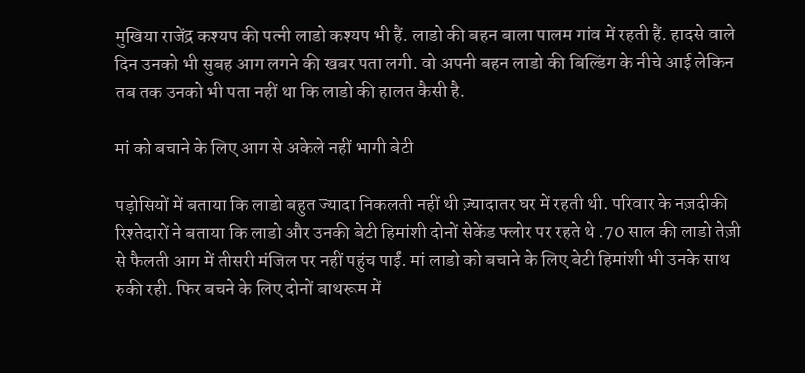मुखिया राजेंद्र कश्यप की पत्नी लाडो कश्यप भी हैं. लाडो की बहन बाला पालम गांव में रहती हैं. हादसे वाले दिन उनको भी सुबह आग लगने की खबर पता लगी. वो अपनी बहन लाडो की बिल्डिंग के नीचे आई लेकिन तब तक उनको भी पता नहीं था कि लाडो की हालत कैसी है.

मां को बचाने के लिए आग से अकेले नहीं भागी बेटी

पड़ोसियों में बताया कि लाडो बहुत ज्यादा निकलती नहीं थी ज़्यादातर घर में रहती थी. परिवार के नज़दीकी रिश्तेदारों ने बताया कि लाडो और उनकी बेटी हिमांशी दोनों सेकेंड फ्लोर पर रहते थे .70 साल की लाडो तेज़ी से फैलती आग में तीसरी मंजिल पर नहीं पहुंच पाईं. मां लाडो को बचाने के लिए बेटी हिमांशी भी उनके साथ रुकी रही. फिर बचने के लिए दोनों बाथरूम में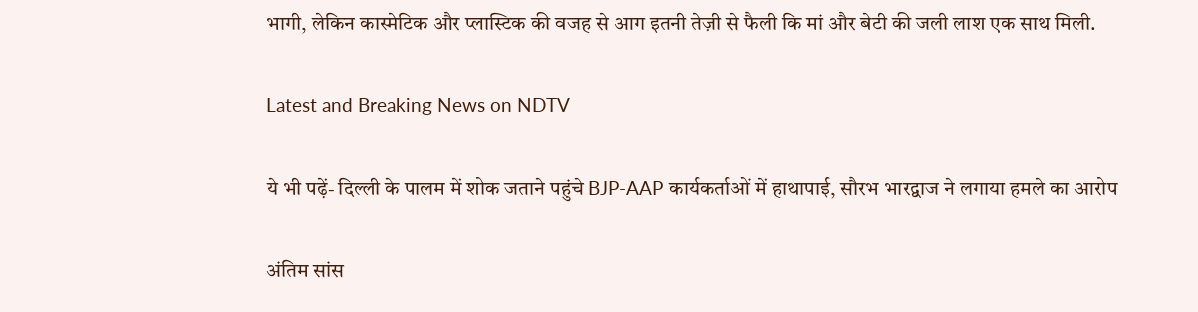भागी, लेकिन कास्मेटिक और प्लास्टिक की वजह से आग इतनी तेज़ी से फैली कि मां और बेटी की जली लाश एक साथ मिली.

Latest and Breaking News on NDTV

ये भी पढ़ें- दिल्ली के पालम में शोक जताने पहुंचे BJP-AAP कार्यकर्ताओं में हाथापाई, सौरभ भारद्वाज ने लगाया हमले का आरोप

अंतिम सांस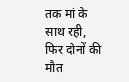तक मां के साथ रही, फिर दोनों की मौत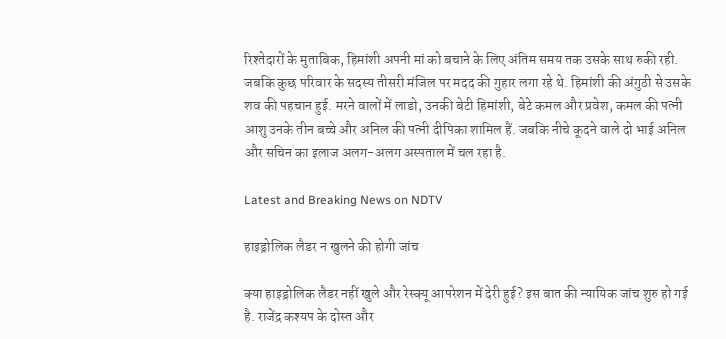रिश्तेदारों के मुताबिक, हिमांशी अपनी मां को बचाने के लिए अंतिम समय तक उसके साथ रुकी रही. जबकि कुछ परिवार के सदस्य तीसरी मंजिल पर मदद की गुहार लगा रहे थे. हिमांशी की अंगुठी से उसके शव की पहचान हुई. मरने वालों में लाडो, उनकी बेटी हिमांशी, बेटे कमल और प्रवेश, कमल की पत्नी आशु उनके तीन बच्चे और अनिल की पत्नी दीपिका शामिल हैं. जबकि नीचे कूदने वाले दो भाई अनिल और सचिन का इलाज अलग-अलग अस्पताल में चल रहा है.

Latest and Breaking News on NDTV

हाइड्रोलिक लैडर न खुलने की होगी जांच

क्या हाइड्रोलिक लैडर नहीं खुले और रेस्क्यू आपरेशन में देरी हुई? इस बात की न्यायिक जांच शुरु हो गई है. राजेंद्र कश्यप के दोस्त और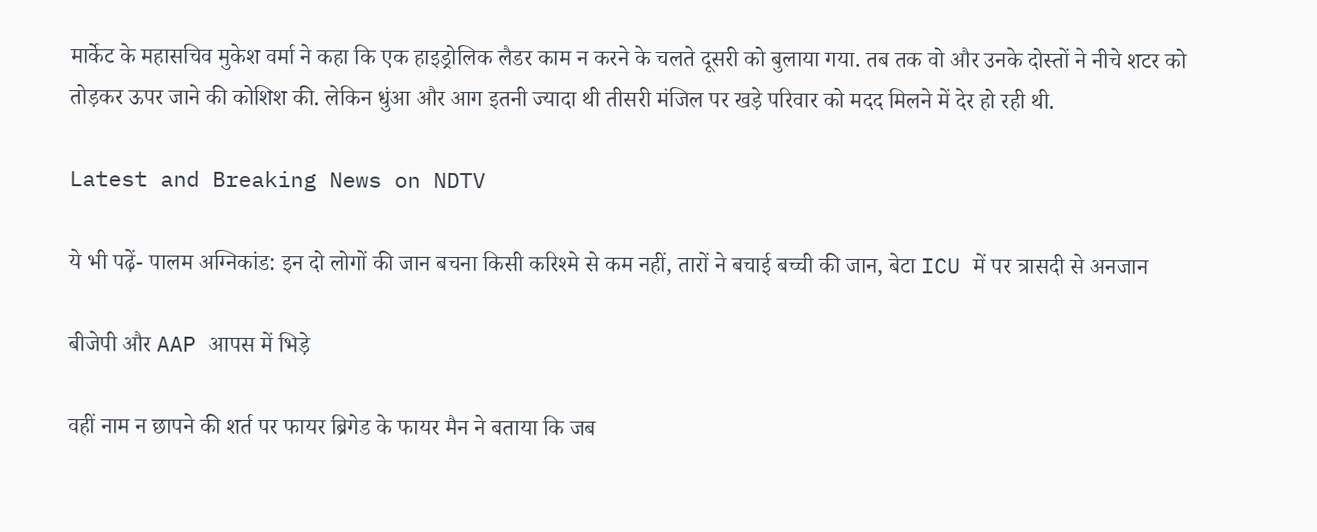मार्केट के महासचिव मुकेश वर्मा ने कहा कि एक हाइड्रोलिक लैडर काम न करने के चलते दूसरी को बुलाया गया. तब तक वो और उनके दोस्तों ने नीचे शटर को तोड़कर ऊपर जाने की कोशिश की. लेकिन धुंआ और आग इतनी ज्यादा थी तीसरी मंजिल पर खड़े परिवार को मदद मिलने में देर हो रही थी.

Latest and Breaking News on NDTV

ये भी पढ़ें- पालम अग्निकांड: इन दो लोगों की जान बचना किसी करिश्मे से कम नहीं, तारों ने बचाई बच्ची की जान, बेटा ICU में पर त्रासदी से अनजान

बीजेपी और AAP आपस में भिड़े

वहीं नाम न छापने की शर्त पर फायर ब्रिगेड के फायर मैन ने बताया कि जब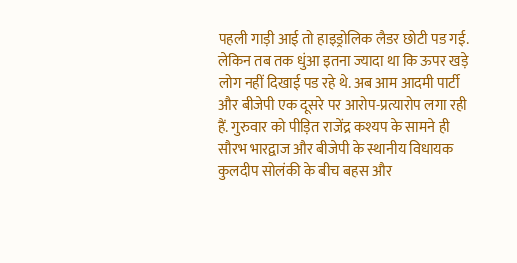पहली गाड़ी आई तो हाइड्रोलिक लैडर छोटी पड गई. लेकिन तब तक धुंआ इतना ज्यादा था कि ऊपर खड़े लोग नहीं दिखाई पड रहे थे. अब आम आदमी पार्टी और बीजेपी एक दूसरे पर आरोप-प्रत्यारोप लगा रही हैं. गुरुवार को पीड़ित राजेंद्र कश्यप के सामने ही सौरभ भारद्वाज और बीजेपी के स्थानीय विधायक कुलदीप सोलंकी के बीच बहस और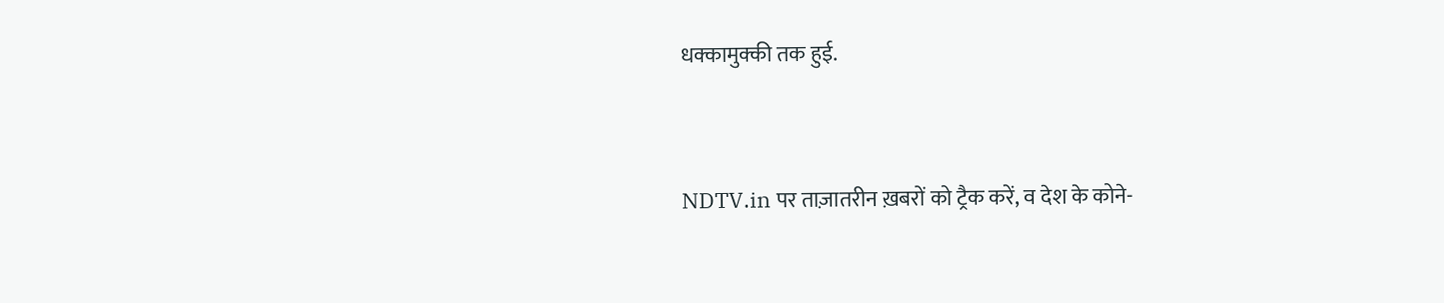धक्कामुक्की तक हुई.


NDTV.in पर ताज़ातरीन ख़बरों को ट्रैक करें, व देश के कोने-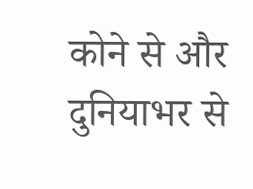कोने से और दुनियाभर से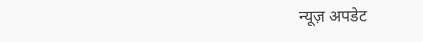न्यूज़ अपडेट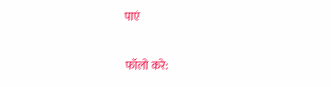पाएं

फॉलो करे: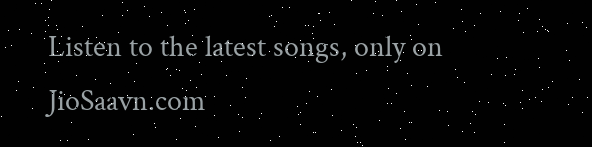Listen to the latest songs, only on JioSaavn.com